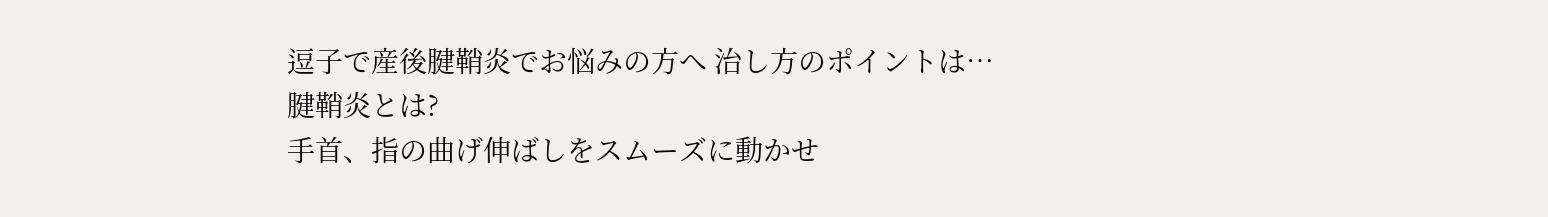逗子で産後腱鞘炎でお悩みの方へ 治し方のポイントは…
腱鞘炎とは?
手首、指の曲げ伸ばしをスムーズに動かせ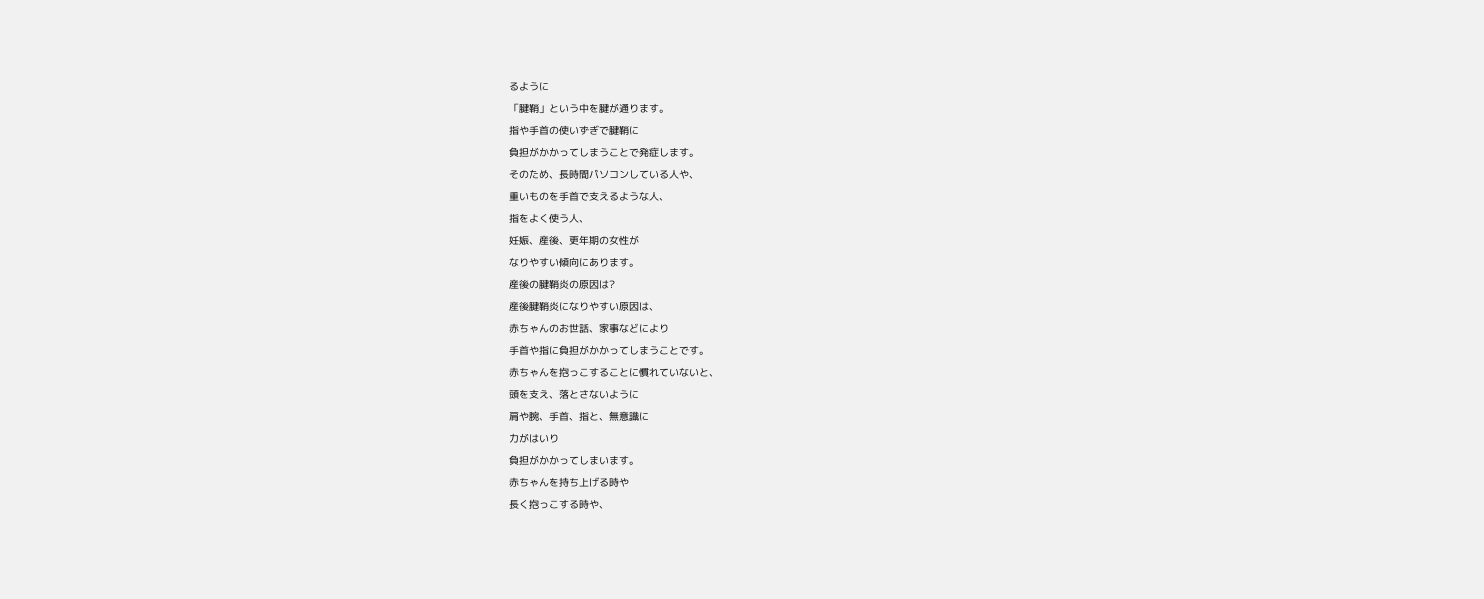るように
「腱鞘」という中を腱が通ります。
指や手首の使いずぎで腱鞘に
負担がかかってしまうことで発症します。
そのため、長時間パソコンしている人や、
重いものを手首で支えるような人、
指をよく使う人、
妊娠、産後、更年期の女性が
なりやすい傾向にあります。
産後の腱鞘炎の原因は?
産後腱鞘炎になりやすい原因は、
赤ちゃんのお世話、家事などにより
手首や指に負担がかかってしまうことです。
赤ちゃんを抱っこすることに慣れていないと、
頭を支え、落とさないように
肩や腕、手首、指と、無意識に
力がはいり
負担がかかってしまいます。
赤ちゃんを持ち上げる時や
長く抱っこする時や、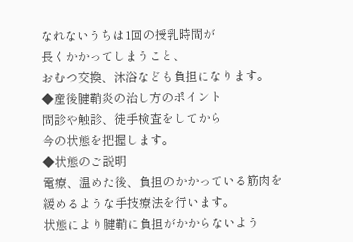なれないうちは1回の授乳時間が
長くかかってしまうこと、
おむつ交換、沐浴なども負担になります。
◆産後腱鞘炎の治し方のポイント
問診や触診、徒手検査をしてから
今の状態を把握します。
◆状態のご説明
電療、温めた後、負担のかかっている筋肉を
緩めるような手技療法を行います。
状態により腱鞘に負担がかからないよう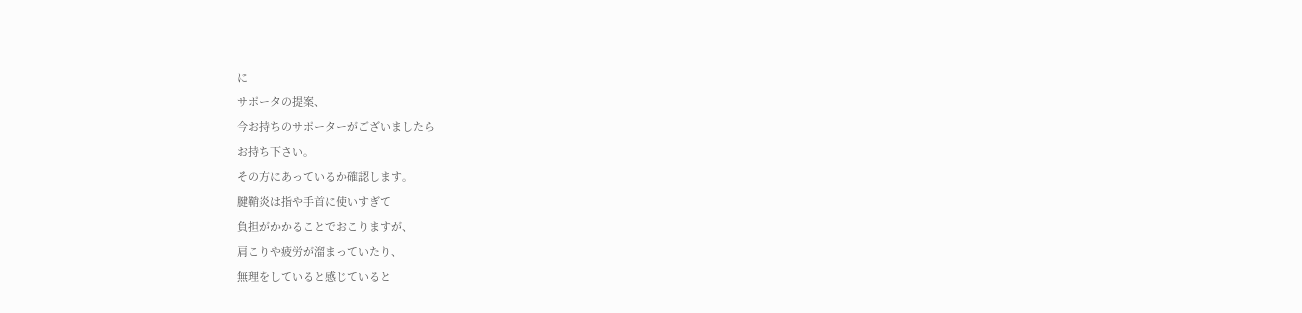に
サポータの提案、
今お持ちのサポーターがございましたら
お持ち下さい。
その方にあっているか確認します。
腱鞘炎は指や手首に使いすぎて
負担がかかることでおこりますが、
肩こりや疲労が溜まっていたり、
無理をしていると感じていると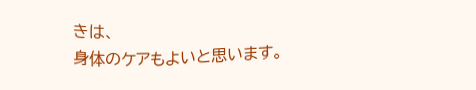きは、
身体のケアもよいと思います。